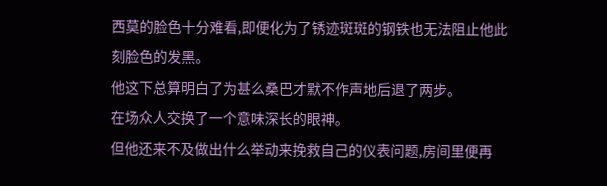西莫的脸色十分难看,即便化为了锈迹斑斑的钢铁也无法阻止他此刻脸色的发黑。
他这下总算明白了为甚么桑巴才默不作声地后退了两步。
在场众人交换了一个意味深长的眼神。
但他还来不及做出什么举动来挽救自己的仪表问题,房间里便再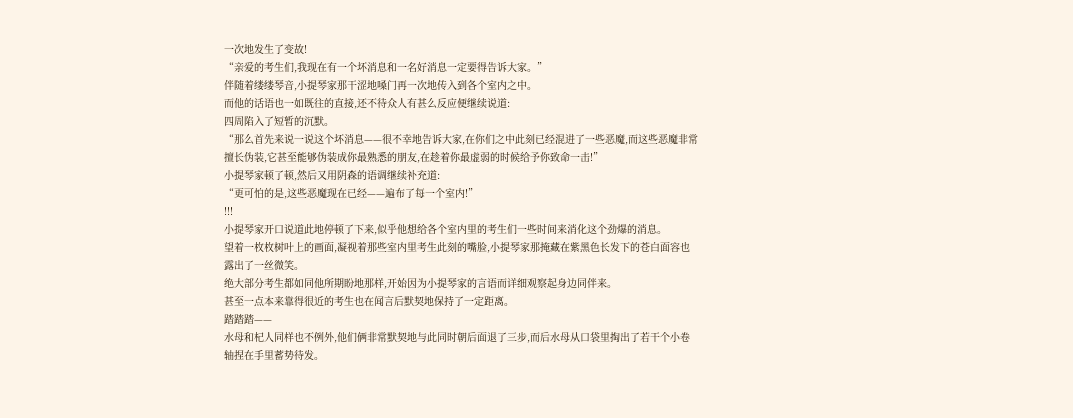一次地发生了变故!
“亲爱的考生们,我现在有一个坏消息和一名好消息一定要得告诉大家。”
伴随着缕缕琴音,小提琴家那干涩地嗓门再一次地传入到各个室内之中。
而他的话语也一如既往的直接,还不待众人有甚么反应便继续说道:
四周陷入了短暂的沉默。
“那么首先来说一说这个坏消息——很不幸地告诉大家,在你们之中此刻已经混进了一些恶魔,而这些恶魔非常擅长伪装,它甚至能够伪装成你最熟悉的朋友,在趁着你最虚弱的时候给予你致命一击!”
小提琴家顿了顿,然后又用阴森的语调继续补充道:
“更可怕的是,这些恶魔现在已经——遍布了每一个室内!”
!!!
小提琴家开口说道此地停顿了下来,似乎他想给各个室内里的考生们一些时间来消化这个劲爆的消息。
望着一枚枚树叶上的画面,凝视着那些室内里考生此刻的嘴脸,小提琴家那掩藏在紫黑色长发下的苍白面容也露出了一丝微笑。
绝大部分考生都如同他所期盼地那样,开始因为小提琴家的言语而详细观察起身边同伴来。
甚至一点本来靠得很近的考生也在闻言后默契地保持了一定距离。
踏踏踏——
水母和杞人同样也不例外,他们俩非常默契地与此同时朝后面退了三步,而后水母从口袋里掏出了若干个小卷轴捏在手里蓄势待发。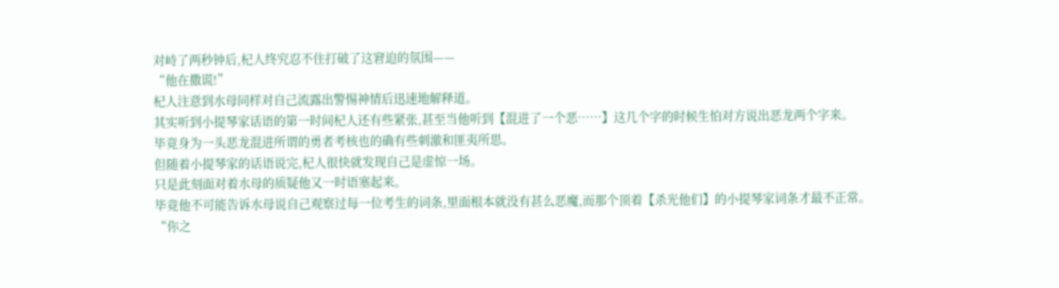对峙了两秒钟后,杞人终究忍不住打破了这窘迫的氛围——
“他在撒谎!”
杞人注意到水母同样对自己流露出警惕神情后迅速地解释道。
其实听到小提琴家话语的第一时间杞人还有些紧张,甚至当他听到【混进了一个恶……】这几个字的时候生怕对方说出恶龙两个字来。
毕竟身为一头恶龙混进所谓的勇者考核也的确有些刺激和匪夷所思。
但随着小提琴家的话语说完,杞人很快就发现自己是虚惊一场。
只是此刻面对着水母的质疑他又一时语塞起来。
毕竟他不可能告诉水母说自己观察过每一位考生的词条,里面根本就没有甚么恶魔,而那个顶着【杀光他们】的小提琴家词条才最不正常。
“你之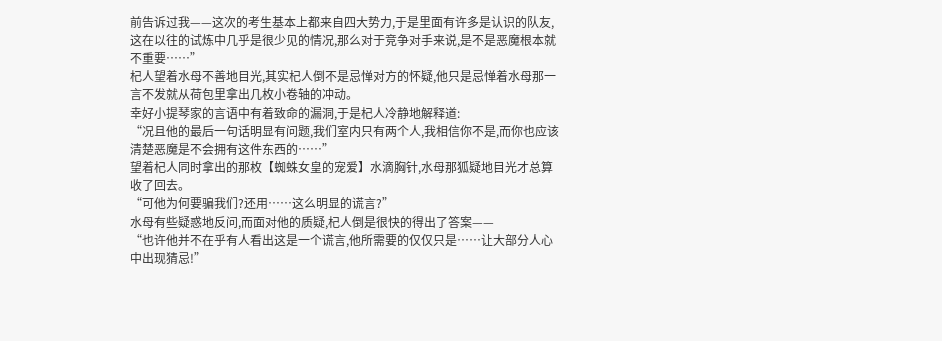前告诉过我——这次的考生基本上都来自四大势力,于是里面有许多是认识的队友,这在以往的试炼中几乎是很少见的情况,那么对于竞争对手来说,是不是恶魔根本就不重要……”
杞人望着水母不善地目光,其实杞人倒不是忌惮对方的怀疑,他只是忌惮着水母那一言不发就从荷包里拿出几枚小卷轴的冲动。
幸好小提琴家的言语中有着致命的漏洞,于是杞人冷静地解释道:
“况且他的最后一句话明显有问题,我们室内只有两个人,我相信你不是,而你也应该清楚恶魔是不会拥有这件东西的……”
望着杞人同时拿出的那枚【蜘蛛女皇的宠爱】水滴胸针,水母那狐疑地目光才总算收了回去。
“可他为何要骗我们?还用……这么明显的谎言?”
水母有些疑惑地反问,而面对他的质疑,杞人倒是很快的得出了答案——
“也许他并不在乎有人看出这是一个谎言,他所需要的仅仅只是……让大部分人心中出现猜忌!”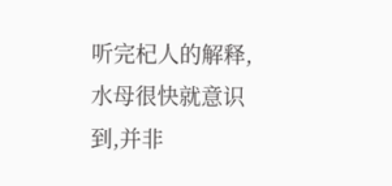听完杞人的解释,水母很快就意识到,并非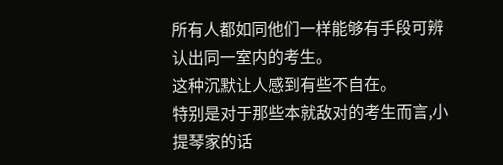所有人都如同他们一样能够有手段可辨认出同一室内的考生。
这种沉默让人感到有些不自在。
特别是对于那些本就敌对的考生而言,小提琴家的话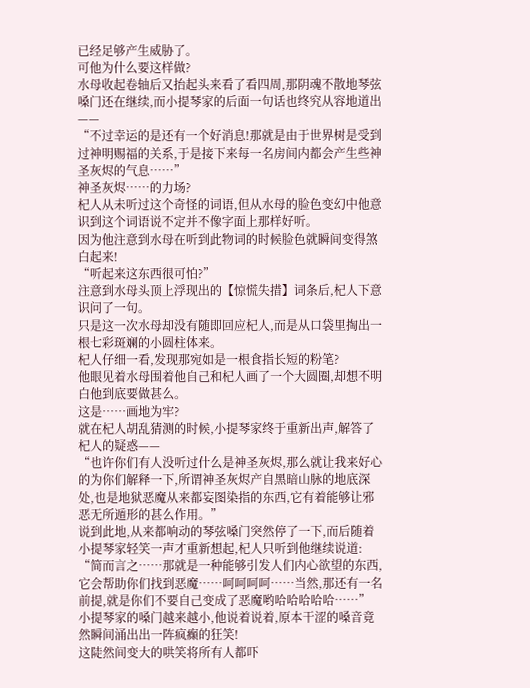已经足够产生威胁了。
可他为什么要这样做?
水母收起卷轴后又抬起头来看了看四周,那阴魂不散地琴弦嗓门还在继续,而小提琴家的后面一句话也终究从容地道出——
“不过幸运的是还有一个好消息!那就是由于世界树是受到过神明赐福的关系,于是接下来每一名房间内都会产生些神圣灰烬的气息……”
神圣灰烬……的力场?
杞人从未听过这个奇怪的词语,但从水母的脸色变幻中他意识到这个词语说不定并不像字面上那样好听。
因为他注意到水母在听到此物词的时候脸色就瞬间变得煞白起来!
“听起来这东西很可怕?”
注意到水母头顶上浮现出的【惊慌失措】词条后,杞人下意识问了一句。
只是这一次水母却没有随即回应杞人,而是从口袋里掏出一根七彩斑斓的小圆柱体来。
杞人仔细一看,发现那宛如是一根食指长短的粉笔?
他眼见着水母围着他自己和杞人画了一个大圆圈,却想不明白他到底要做甚么。
这是……画地为牢?
就在杞人胡乱猜测的时候,小提琴家终于重新出声,解答了杞人的疑惑——
“也许你们有人没听过什么是神圣灰烬,那么就让我来好心的为你们解释一下,所谓神圣灰烬产自黑暗山脉的地底深处,也是地狱恶魔从来都妄图染指的东西,它有着能够让邪恶无所遁形的甚么作用。”
说到此地,从来都响动的琴弦嗓门突然停了一下,而后随着小提琴家轻笑一声才重新想起,杞人只听到他继续说道:
“简而言之……那就是一种能够引发人们内心欲望的东西,它会帮助你们找到恶魔……呵呵呵呵……当然,那还有一名前提,就是你们不要自己变成了恶魔哟哈哈哈哈哈……”
小提琴家的嗓门越来越小,他说着说着,原本干涩的嗓音竟然瞬间涌出出一阵疯癫的狂笑!
这陡然间变大的哄笑将所有人都吓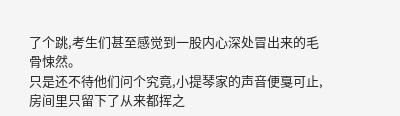了个跳,考生们甚至感觉到一股内心深处冒出来的毛骨悚然。
只是还不待他们问个究竟,小提琴家的声音便戛可止,房间里只留下了从来都挥之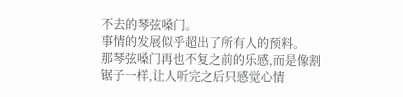不去的琴弦嗓门。
事情的发展似乎超出了所有人的预料。
那琴弦嗓门再也不复之前的乐感,而是像割锯子一样,让人听完之后只感觉心情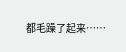都毛躁了起来……